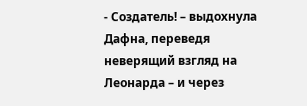- Создатель! – выдохнула Дафна, переведя неверящий взгляд на Леонарда – и через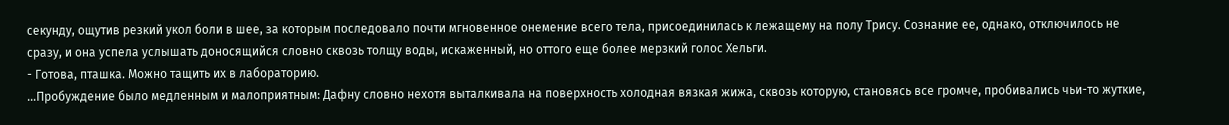секунду, ощутив резкий укол боли в шее, за которым последовало почти мгновенное онемение всего тела, присоединилась к лежащему на полу Трису. Сознание ее, однако, отключилось не сразу, и она успела услышать доносящийся словно сквозь толщу воды, искаженный, но оттого еще более мерзкий голос Хельги.
- Готова, пташка. Можно тащить их в лабораторию.
…Пробуждение было медленным и малоприятным: Дафну словно нехотя выталкивала на поверхность холодная вязкая жижа, сквозь которую, становясь все громче, пробивались чьи-то жуткие,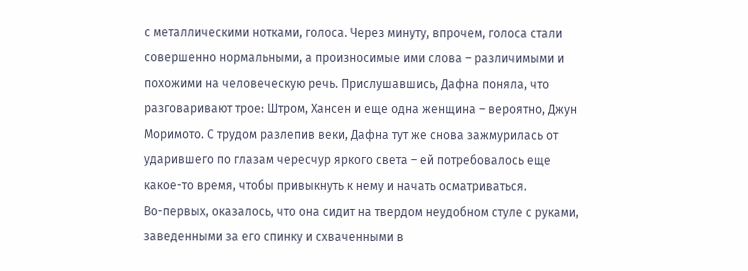с металлическими нотками, голоса. Через минуту, впрочем, голоса стали совершенно нормальными, а произносимые ими слова – различимыми и похожими на человеческую речь. Прислушавшись, Дафна поняла, что разговаривают трое: Штром, Хансен и еще одна женщина – вероятно, Джун Моримото. С трудом разлепив веки, Дафна тут же снова зажмурилась от ударившего по глазам чересчур яркого света – ей потребовалось еще какое-то время, чтобы привыкнуть к нему и начать осматриваться.
Во-первых, оказалось, что она сидит на твердом неудобном стуле с руками, заведенными за его спинку и схваченными в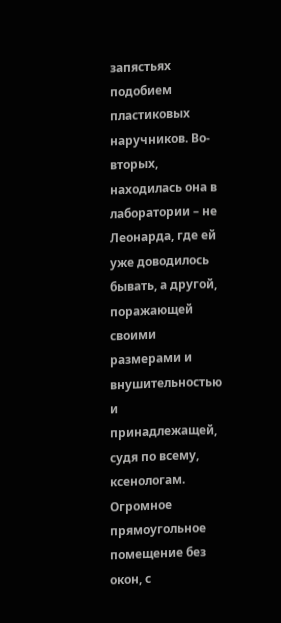запястьях подобием пластиковых наручников. Во-вторых, находилась она в лаборатории – не Леонарда, где ей уже доводилось бывать, а другой, поражающей своими размерами и внушительностью и принадлежащей, судя по всему, ксенологам. Огромное прямоугольное помещение без окон, с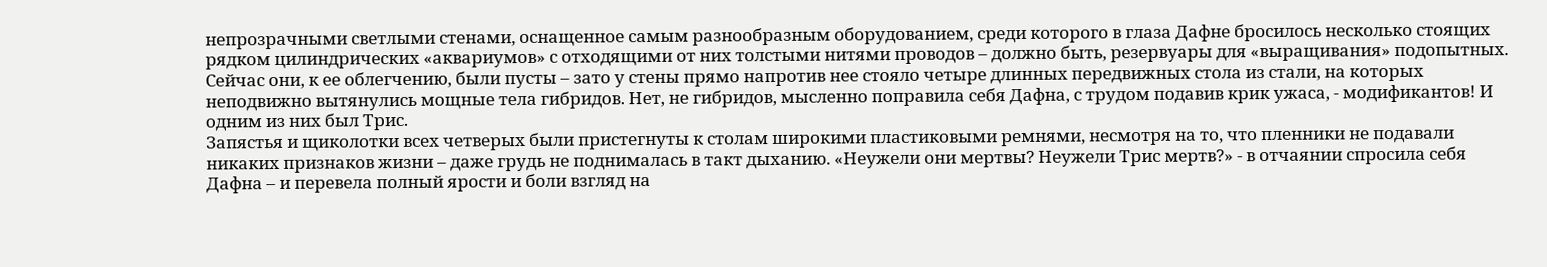непрозрачными светлыми стенами, оснащенное самым разнообразным оборудованием, среди которого в глаза Дафне бросилось несколько стоящих рядком цилиндрических «аквариумов» с отходящими от них толстыми нитями проводов – должно быть, резервуары для «выращивания» подопытных. Сейчас они, к ее облегчению, были пусты – зато у стены прямо напротив нее стояло четыре длинных передвижных стола из стали, на которых неподвижно вытянулись мощные тела гибридов. Нет, не гибридов, мысленно поправила себя Дафна, с трудом подавив крик ужаса, - модификантов! И одним из них был Трис.
Запястья и щиколотки всех четверых были пристегнуты к столам широкими пластиковыми ремнями, несмотря на то, что пленники не подавали никаких признаков жизни – даже грудь не поднималась в такт дыханию. «Неужели они мертвы? Неужели Трис мертв?» - в отчаянии спросила себя Дафна – и перевела полный ярости и боли взгляд на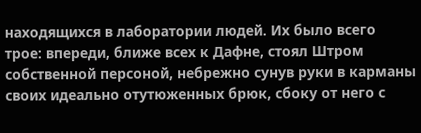находящихся в лаборатории людей. Их было всего трое: впереди, ближе всех к Дафне, стоял Штром собственной персоной, небрежно сунув руки в карманы своих идеально отутюженных брюк, сбоку от него с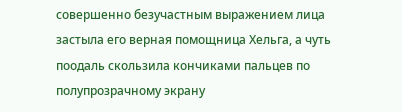совершенно безучастным выражением лица застыла его верная помощница Хельга, а чуть поодаль скользила кончиками пальцев по полупрозрачному экрану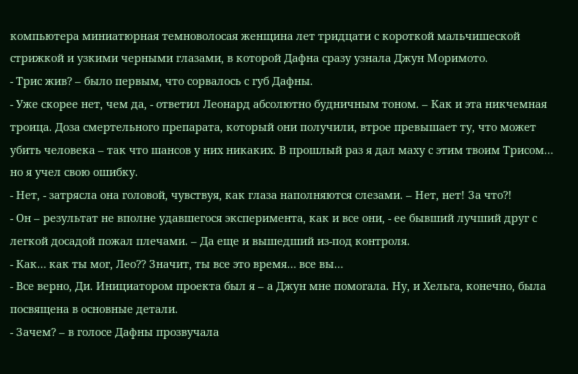компьютера миниатюрная темноволосая женщина лет тридцати с короткой мальчишеской стрижкой и узкими черными глазами, в которой Дафна сразу узнала Джун Моримото.
- Трис жив? – было первым, что сорвалось с губ Дафны.
- Уже скорее нет, чем да, - ответил Леонард абсолютно будничным тоном. – Как и эта никчемная троица. Доза смертельного препарата, который они получили, втрое превышает ту, что может убить человека – так что шансов у них никаких. В прошлый раз я дал маху с этим твоим Трисом… но я учел свою ошибку.
- Нет, - затрясла она головой, чувствуя, как глаза наполняются слезами. – Нет, нет! За что?!
- Он – результат не вполне удавшегося эксперимента, как и все они, - ее бывший лучший друг с легкой досадой пожал плечами. – Да еще и вышедший из-под контроля.
- Как… как ты мог, Лео?? Значит, ты все это время… все вы…
- Все верно, Ди. Инициатором проекта был я – а Джун мне помогала. Ну, и Хельга, конечно, была посвящена в основные детали.
- Зачем? – в голосе Дафны прозвучала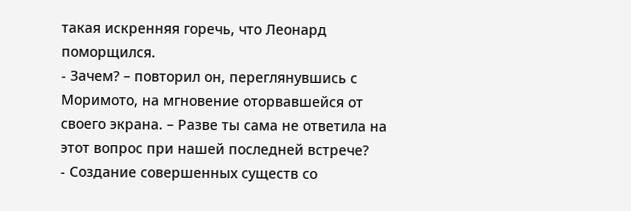такая искренняя горечь, что Леонард поморщился.
- Зачем? – повторил он, переглянувшись с Моримото, на мгновение оторвавшейся от своего экрана. – Разве ты сама не ответила на этот вопрос при нашей последней встрече?
- Создание совершенных существ со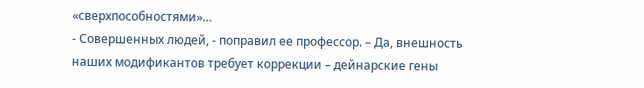«сверхпособностями»…
- Совершенных людей, - поправил ее профессор. – Да, внешность наших модификантов требует коррекции – дейнарские гены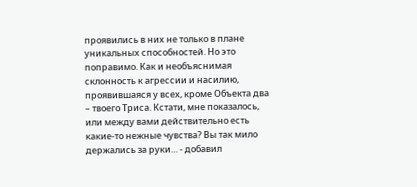проявились в них не только в плане уникальных способностей. Но это поправимо. Как и необъяснимая склонность к агрессии и насилию, проявившаяся у всех, кроме Объекта два – твоего Триса. Кстати, мне показалось, или между вами действительно есть какие-то нежные чувства? Вы так мило держались за руки… - добавил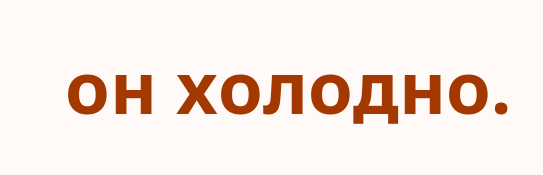он холодно.